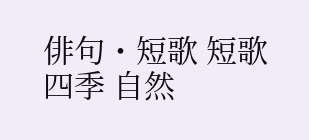俳句・短歌 短歌 四季 自然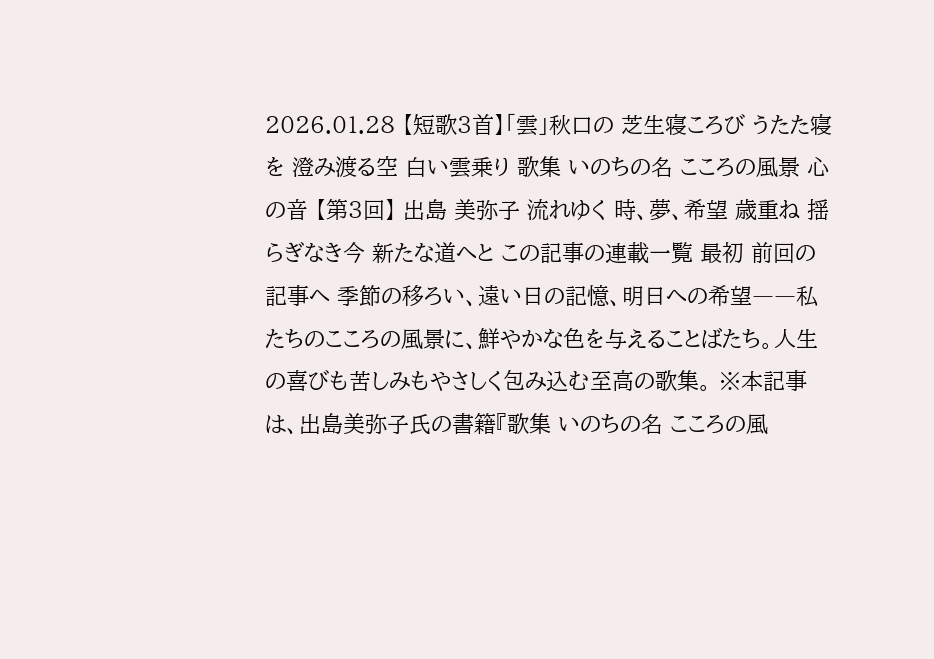2026.01.28 【短歌3首】「雲」秋口の 芝生寝ころび うたた寝を 澄み渡る空 白い雲乗り 歌集 いのちの名 こころの風景 心の音 【第3回】 出島 美弥子 流れゆく 時、夢、希望 歳重ね 揺らぎなき今 新たな道へと この記事の連載一覧 最初 前回の記事へ 季節の移ろい、遠い日の記憶、明日への希望――私たちのこころの風景に、鮮やかな色を与えることばたち。人生の喜びも苦しみもやさしく包み込む至高の歌集。 ※本記事は、出島美弥子氏の書籍『歌集 いのちの名 こころの風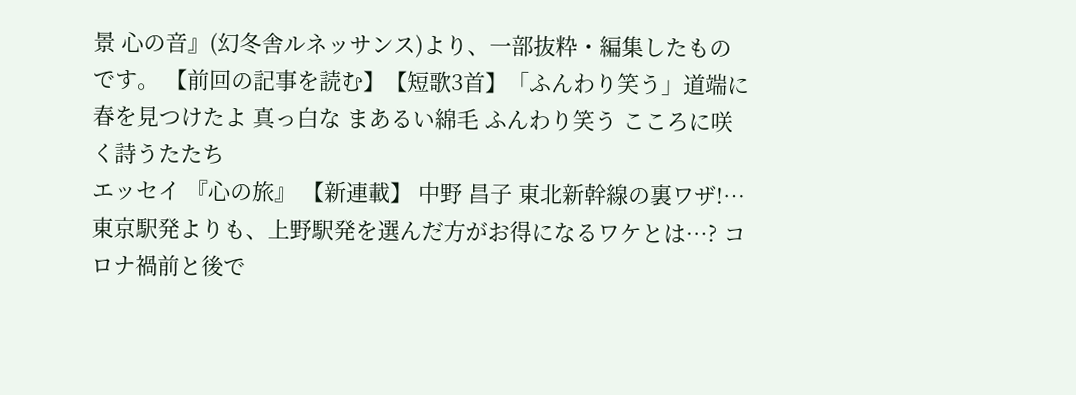景 心の音』(幻冬舎ルネッサンス)より、一部抜粋・編集したものです。 【前回の記事を読む】【短歌3首】「ふんわり笑う」道端に 春を見つけたよ 真っ白な まあるい綿毛 ふんわり笑う こころに咲く詩うたたち
エッセイ 『心の旅』 【新連載】 中野 昌子 東北新幹線の裏ワザ!…東京駅発よりも、上野駅発を選んだ方がお得になるワケとは…? コロナ禍前と後で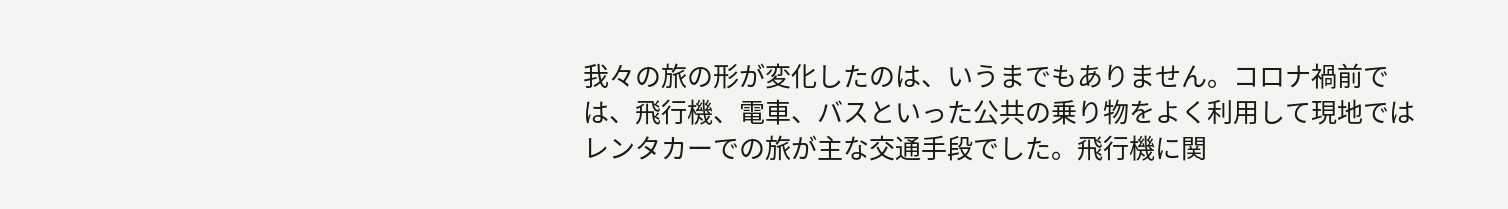我々の旅の形が変化したのは、いうまでもありません。コロナ禍前では、飛行機、電車、バスといった公共の乗り物をよく利用して現地ではレンタカーでの旅が主な交通手段でした。飛行機に関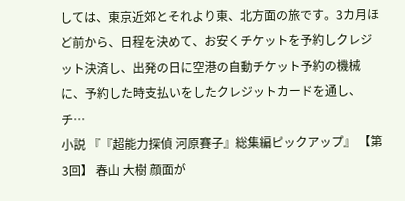しては、東京近郊とそれより東、北方面の旅です。3カ月ほど前から、日程を決めて、お安くチケットを予約しクレジット決済し、出発の日に空港の自動チケット予約の機械に、予約した時支払いをしたクレジットカードを通し、チ…
小説 『『超能力探偵 河原賽子』総集編ピックアップ』 【第3回】 春山 大樹 顔面が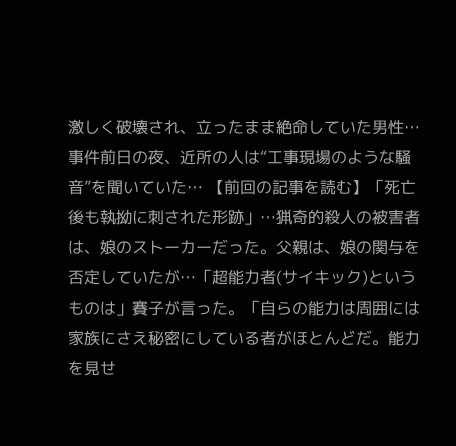激しく破壊され、立ったまま絶命していた男性…事件前日の夜、近所の人は“工事現場のような騒音”を聞いていた… 【前回の記事を読む】「死亡後も執拗に刺された形跡」…猟奇的殺人の被害者は、娘のストーカーだった。父親は、娘の関与を否定していたが…「超能力者(サイキック)というものは」賽子が言った。「自らの能力は周囲には家族にさえ秘密にしている者がほとんどだ。能力を見せ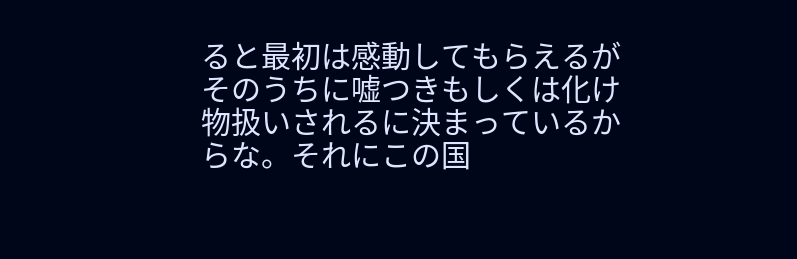ると最初は感動してもらえるがそのうちに嘘つきもしくは化け物扱いされるに決まっているからな。それにこの国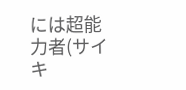には超能力者(サイキ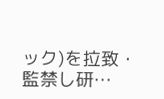ック)を拉致・監禁し研…